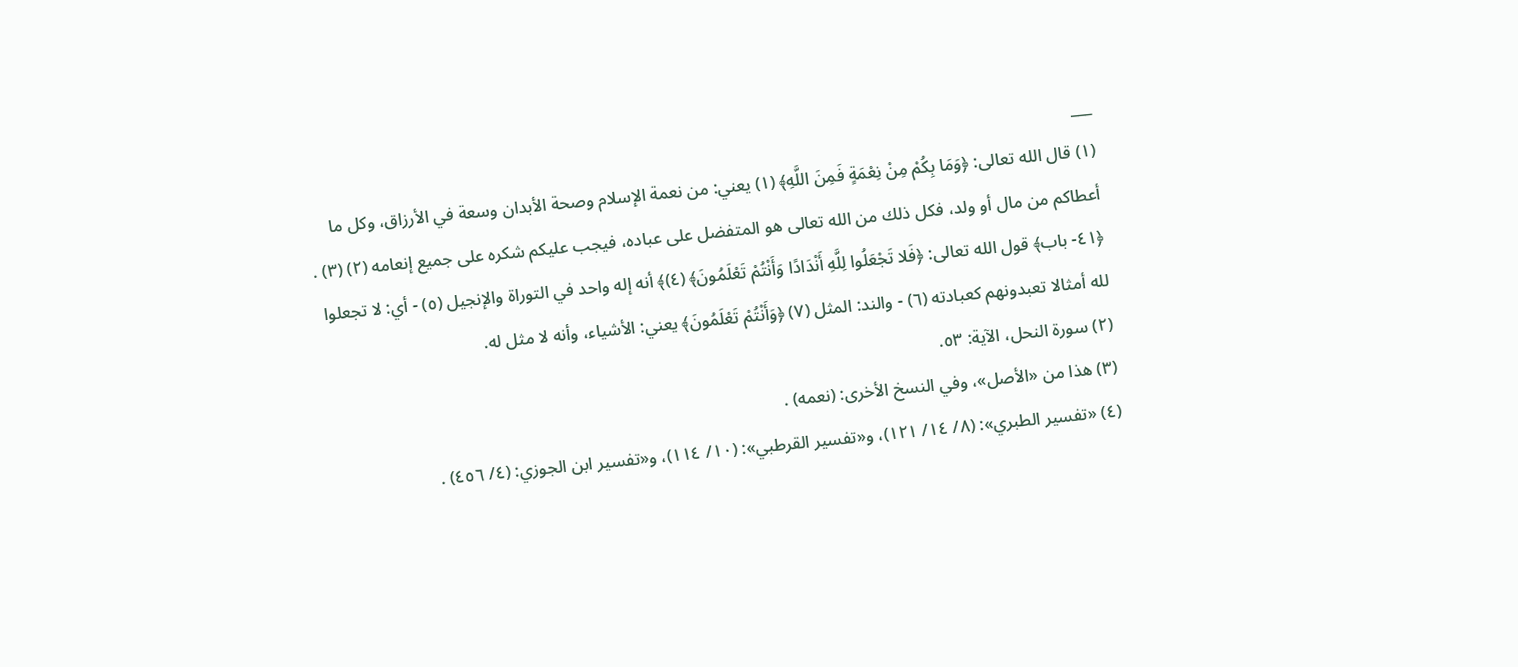___
(١) قال الله تعالى: ﴿وَمَا بِكُمْ مِنْ نِعْمَةٍ فَمِنَ اللَّهِ﴾ (١) يعني: من نعمة الإسلام وصحة الأبدان وسعة في الأرزاق، وكل ما أعطاكم من مال أو ولد، فكل ذلك من الله تعالى هو المتفضل على عباده، فيجب عليكم شكره على جميع إنعامه (٢) (٣) . ﴿٤١- باب﴾ قول الله تعالى: ﴿فَلا تَجْعَلُوا لِلَّهِ أَنْدَادًا وَأَنْتُمْ تَعْلَمُونَ﴾ (٤)﴾ أنه إله واحد في التوراة والإنجيل (٥) - أي: لا تجعلوا لله أمثالا تعبدونهم كعبادته (٦) - والند: المثل (٧) ﴿وَأَنْتُمْ تَعْلَمُونَ﴾ يعني: الأشياء، وأنه لا مثل له.
(٢) سورة النحل، الآية: ٥٣.
(٣) هذا من «الأصل»، وفي النسخ الأخرى: (نعمه) .
(٤) «تفسير الطبري»: (٨/ ١٤/ ١٢١)، و«تفسير القرطبي»: (١٠/ ١١٤)، و«تفسير ابن الجوزي: (٤/ ٤٥٦) .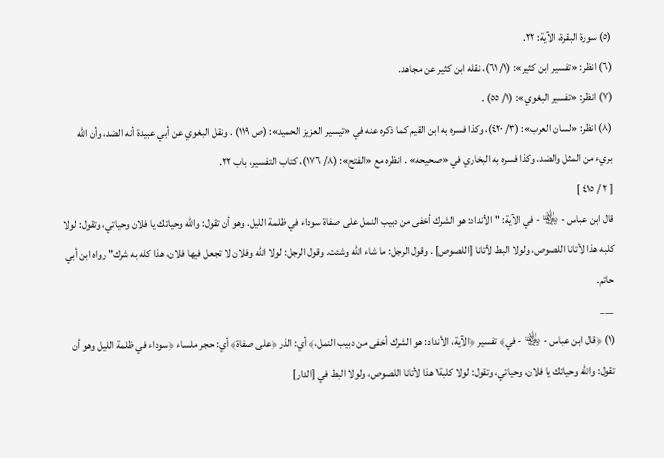(٥) سورة البقرة، الآية: ٢٢.
(٦) انظر: «تفسير ابن كثير»: (١/ ٦١)، نقله ابن كثير عن مجاهد.
(٧) انظر: «تفسير البغوي»: (١/ ٥٥) .
(٨) انظر: «لسان العرب»: (٣/ ٤٢٠)، وكذا فسره به ابن القيم كما ذكره عنه في «تيسير العزيز الحميد»: (ص ١١٩) . ونقل البغوي عن أبي عبيدة أنه الضد، وأن الله بريء من المثل والضد. وكذا فسره به البخاري في «صحيحه» . انظره مع «الفتح»: (٨/ ١٧٦)، كتاب التفسير، باب ٢٢.
[ ٢ / ٤١٥ ]
قال ابن عباس - ﵄ - في الآية: "الأنداد: هو الشرك أخفى من دبيب النمل على صفاة سوداء في ظلمة الليل. وهو أن تقول: والله وحياتك يا فلان وحياتي، وتقول: لولا كلبه هذا لأتانا اللصوص، ولولا البط لأتانا [اللصوص] . وقول الرجل: ما شاء الله وشئت. وقول الرجل: لولا الله وفلان لا تجعل فيها فلان، هذا كله به شرك" رواه ابن أبي حاتم.
___
(١) ﴿قال ابن عباس - ﵄ - في﴾ تفسير ﴿الآية، الأنداد: هو الشرك أخفى من دبيب النمل،﴾ أي: الذر ﴿على صفاة﴾ أي: حجر ملساء ﴿سوداء في ظلمة الليل وهو أن تقول: والله وحياتك يا فلان، وحياتي، وتقول: لولا كلبة١ هذا لأتانا اللصوص، ولولا البط في [الدار]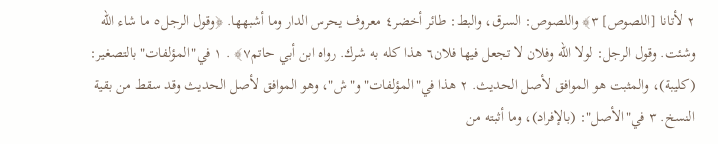٢ لأتانا [اللصوص] ٣﴾ واللصوص: السرق، والبط: طائر أخضر٤ معروف يحرس الدار وما أشبهها. ﴿وقول الرجل٥ ما شاء الله وشئت. وقول الرجل: لولا الله وفلان لا تجعل فيها فلان٦ هذا كله به شرك. رواه ابن أبي حاتم٧﴾ . ١ في"المؤلفات"بالتصغير: (كليبة)، والمثبت هو الموافق لأصل الحديث. ٢ هذا في"المؤلفات"و"ش"، وهو الموافق لأصل الحديث وقد سقط من بقية النسخ. ٣ في"الأصل": (بالإفراد)، وما أثبته من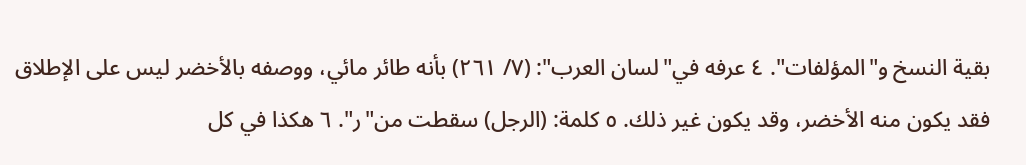بقية النسخ و"المؤلفات". ٤ عرفه في"لسان العرب": (٧/ ٢٦١) بأنه طائر مائي، ووصفه بالأخضر ليس على الإطلاق فقد يكون منه الأخضر، وقد يكون غير ذلك. ٥ كلمة: (الرجل) سقطت من"ر". ٦ هكذا في كل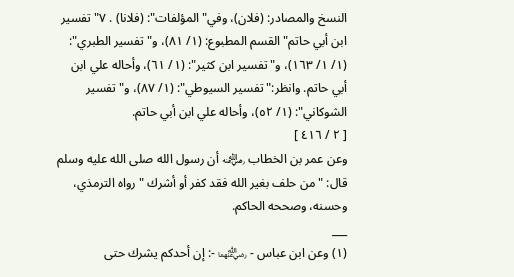النسخ والمصادر: (فلان)، وفي"المؤلفات": (فلانا) . ٧"تفسير ابن أبي حاتم"القسم المطبوع: (١/ ٨١)، و"تفسير الطبري": (١/ ١/ ١٦٣)، و"تفسير ابن كثير": (١/ ٦١)، وأحاله علي ابن أبي حاتم. وانظر:"تفسير السيوطي": (١/ ٨٧)، و"تفسير الشوكاني": (١/ ٥٢)، وأحاله علي ابن أبي حاتم.
[ ٢ / ٤١٦ ]
وعن عمر بن الخطاب ﵁ أن رسول الله صلى الله عليه وسلم قال: " من حلف بغير الله فقد كفر أو أشرك " رواه الترمذي، وحسنه، وصححه الحاكم.
___
(١) وعن ابن عباس - ﵄ -: إن أحدكم يشرك حتى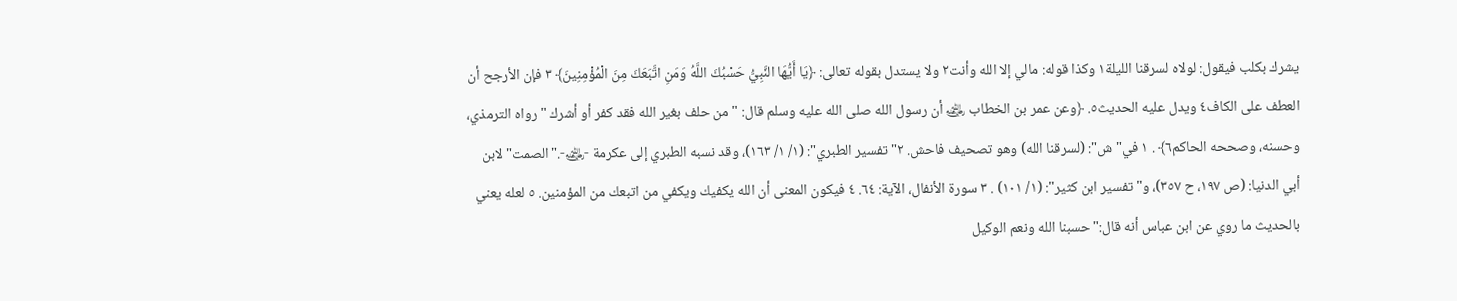يشرك بكلب فيقول: لولاه لسرقنا الليلة١ وكذا قوله: مالي إلا الله وأنت٢ ولا يستدل بقوله تعالى: ﴿يَا أَيُّهَا النَّبِيُّ حَسْبُكَ اللَّهُ وَمَنِ اتَّبَعَكَ مِنَ الْمُؤْمِنِينَ﴾ ٣ فإن الأرجح أن العطف على الكاف٤ ويدل عليه الحديث٥. ﴿وعن عمر بن الخطاب ﵁ أن رسول الله صلى الله عليه وسلم قال: " من حلف بغير الله فقد كفر أو أشرك " رواه الترمذي، وحسنه، وصححه الحاكم٦﴾ . ١ في"ش": (لسرقنا الله) وهو تصحيف فاحش. ٢"تفسير الطبري": (١/ ١/ ١٦٣)، وقد نسبه الطبري إلى عكرمة -﵁-."الصمت"لابن أبي الدنيا: (ص ١٩٧، ح ٣٥٧)، و"تفسير ابن كثير": (١/ ١٠١) . ٣ سورة الأنفال، الآية: ٦٤. ٤ فيكون المعنى أن الله يكفيك ويكفي من اتبعك من المؤمنين. ٥ لعله يعني بالحديث ما روي عن ابن عباس أنه قال:"حسبنا الله ونعم الوكيل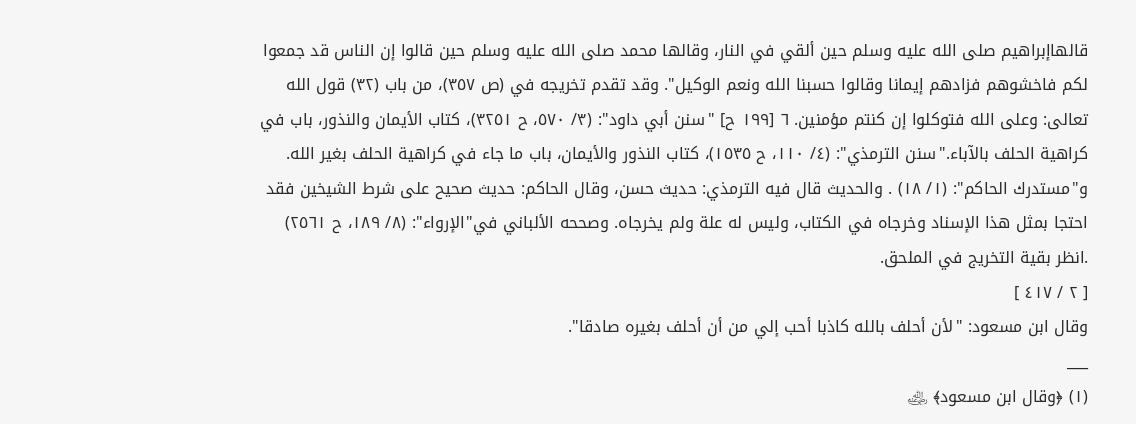قالهاإبراهيم صلى الله عليه وسلم حين ألقي في النار، وقالها محمد صلى الله عليه وسلم حين قالوا إن الناس قد جمعوا لكم فاخشوهم فزادهم إيمانا وقالوا حسبنا الله ونعم الوكيل". وقد تقدم تخريجه في (ص ٣٥٧)، من باب (٣٢) قول الله تعالى: وعلى الله فتوكلوا إن كنتم مؤمنين. ٦ [١٩٩ ح] "سنن أبي داود": (٣/ ٥٧٠، ح ٣٢٥١)، كتاب الأيمان والنذور، باب في كراهية الحلف بالآباء."سنن الترمذي": (٤/ ١١٠، ح ١٥٣٥)، كتاب النذور والأيمان، باب ما جاء في كراهية الحلف بغير الله. و"مستدرك الحاكم": (١/ ١٨) . والحديث قال فيه الترمذي: حديث حسن، وقال الحاكم: حديث صحيح على شرط الشيخين فقد احتجا بمثل هذا الإسناد وخرجاه في الكتاب، وليس له علة ولم يخرجاه. وصححه الألباني في"الإرواء": (٨/ ١٨٩، ح ٢٥٦١) .انظر بقية التخريج في الملحق.
[ ٢ / ٤١٧ ]
وقال ابن مسعود: "لأن أحلف بالله كاذبا أحب إلي من أن أحلف بغيره صادقا".
___
(١) ﴿وقال ابن مسعود﴾ ﵁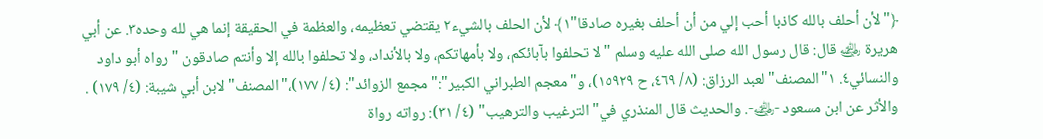﴿"لأن أحلف بالله كاذبا أحب إلي من أن أحلف بغيره صادقا"١﴾ لأن الحلف بالشيء٢ يقتضي تعظيمه، والعظمة في الحقيقة إنما هي لله وحده٣. عن أبي هريرة ﵁ قال: قال رسول الله صلى الله عليه وسلم " لا تحلفوا بآبائكم، ولا بأمهاتكم، ولا بالأنداد، ولا تحلفوا بالله إلا وأنتم صادقون " رواه أبو داود والنسائي٤. ١"المصنف"لعبد الرزاق: (٨/ ٤٦٩، ح ١٥٩٢٩)، و"معجم الطبراني الكبير":"مجمع الزوائد": (٤/ ١٧٧)،"المصنف"لابن أبي شيبة: (٤/ ١٧٩) . والأثر عن ابن مسعود -﵁-. والحديث قال المنذري في"الترغيب والترهيب" (٤/ ٣١): رواته رواة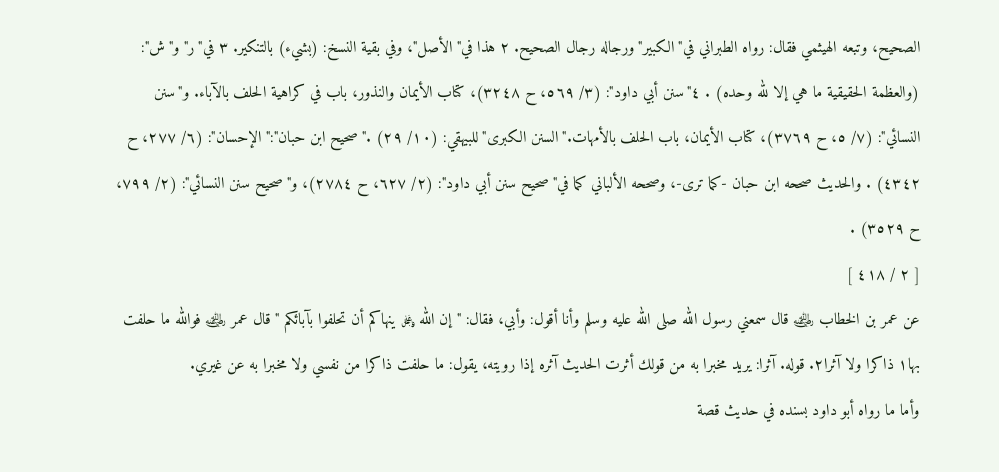الصحيح، وتبعه الهيثمي فقال: رواه الطبراني في"الكبير"ورجاله رجال الصحيح. ٢ هذا في"الأصل"، وفي بقية النسخ: (بشيء) بالتنكير. ٣ في"ر"و"ش": (والعظمة الحقيقية ما هي إلا لله وحده) . ٤"سنن أبي داود": (٣/ ٥٦٩، ح ٣٢٤٨)، كتاب الأيمان والنذور، باب في كراهية الحلف بالآباء. و"سنن النسائي": (٧/ ٥، ح ٣٧٦٩)، كتاب الأيمان، باب الحلف بالأمهات."السنن الكبرى"للبيهقي: (١٠/ ٢٩) ."صحيح ابن حبان":"الإحسان": (٦/ ٢٧٧، ح ٤٣٤٢) . والحديث صححه ابن حبان -كما ترى-، وصححه الألباني كما في"صحيح سنن أبي داود": (٢/ ٦٢٧، ح ٢٧٨٤)، و"صحيح سنن النسائي": (٢/ ٧٩٩، ح ٣٥٢٩) .
[ ٢ / ٤١٨ ]
عن عمر بن الخطاب ﵁ قال سمعني رسول الله صلى الله عليه وسلم وأنا أقول: وأبي، فقال: " إن الله ﷿ ينهاكم أن تحلفوا بآبائكم " قال عمر ﵁ فوالله ما حلفت بها١ ذاكرا ولا آثرا٢. قوله. آثرا: يريد مخبرا به من قولك أثرت الحديث آثره إذا رويته، يقول: ما حلفت ذاكرا من نفسي ولا مخبرا به عن غيري.
وأما ما رواه أبو داود بسنده في حديث قصة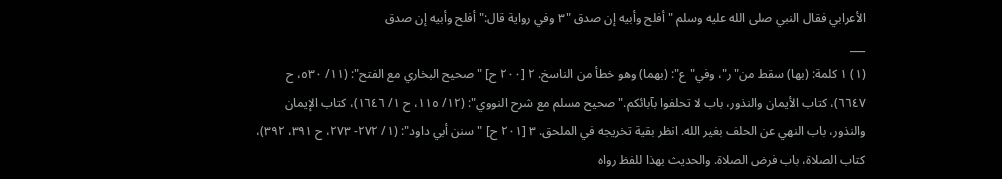الأعرابي فقال النبي صلى الله عليه وسلم " أفلح وأبيه إن صدق "٣ وفي رواية قال:" أفلح وأبيه إن صدق
___
(١) ١ كلمة: (بها) سقط من"ر"، وفي"ع": (بهما) وهو خطأ من الناسخ. ٢ [٢٠٠ ح] "صحيح البخاري مع الفتح": (١١/ ٥٣٠، ح ٦٦٤٧)، كتاب الأيمان والنذور، باب لا تحلفوا بآبائكم."صحيح مسلم مع شرح النووي": (١٢/ ١١٥، ح ١/ ١٦٤٦)، كتاب الإيمان والنذور، باب النهي عن الحلف بغير الله. انظر بقية تخريجه في الملحق. ٣ [٢٠١ ح] "سنن أبي داود": (١/ ٢٧٢- ٢٧٣، ح ٣٩١، ٣٩٢)، كتاب الصلاة، باب فرض الصلاة. والحديث بهذا للفظ رواه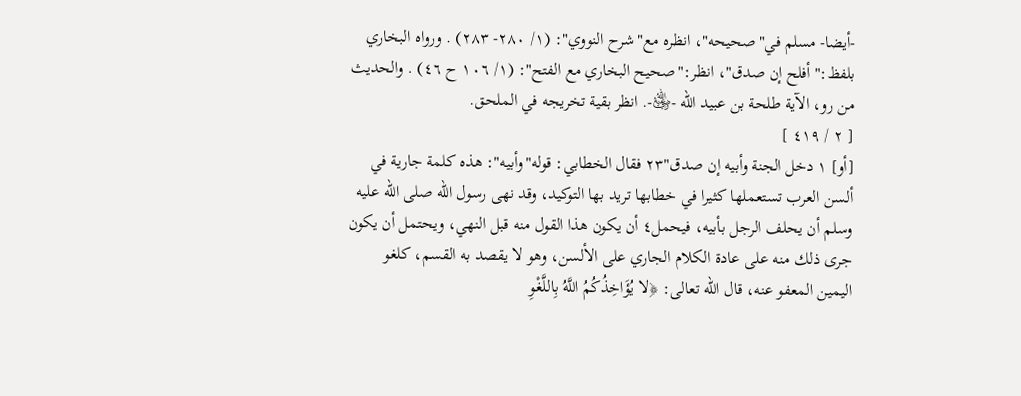-أيضا- مسلم في"صحيحه"، انظره مع"شرح النووي": (١/ ٢٨٠- ٢٨٣) . ورواه البخاري بلفظ:"أفلح إن صدق"، انظر:"صحيح البخاري مع الفتح": (١/ ١٠٦ ح ٤٦) . والحديث من رو، الآية طلحة بن عبيد الله -﵁-. انظر بقية تخريجه في الملحق.
[ ٢ / ٤١٩ ]
[أو] ١ دخل الجنة وأبيه إن صدق"٢٣ فقال الخطابي: قوله"وأبيه": هذه كلمة جارية في ألسن العرب تستعملها كثيرا في خطابها تريد بها التوكيد، وقد نهى رسول الله صلى الله عليه وسلم أن يحلف الرجل بأبيه، فيحمل٤ أن يكون هذا القول منه قبل النهي، ويحتمل أن يكون جرى ذلك منه على عادة الكلام الجاري على الألسن، وهو لا يقصد به القسم، كلغو اليمين المعفو عنه، قال الله تعالى: ﴿لا يُؤَاخِذُكُمُ اللَّهُ بِاللَّغْوِ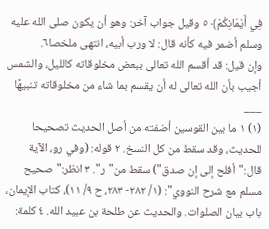فِي أَيْمَانِكُمْ﴾ ٥ وقيل جواب آخر: وهو أن يكون صلى الله عليه وسلم أضمر فيه كأنه قال: لا ورب أبيه، انتهى ملخصا٦.
وإن قيل: قد أقسم الله تعالى ببعض مخلوقاته كالليل، والشمس
أجيب بأن الله تعالى له أن يقسم بما شاء من مخلوقاته تنبيهًا
___
(١) ١ ما بين القوسين أضفته من أصل الحديث تصحيحا للحديث، وقد سقط من كل النسخ. ٢ قوله: (وفي رو، الآية قال:"أفلح إلى إن صدق") سقط من"ر". ٣ انظر:"صحيح مسلم مع شرح النووي": (١/ ٢٨٢- ٢٨٣، ح ٩/ ١١)، كتاب الإيمان، باب بيان الصلوات. والحديث عن طلحة بن عبيد الله. ٤ كلمة: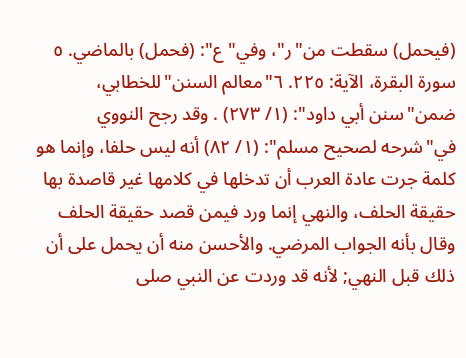(فيحمل) سقطت من"ر"، وفي"ع": (فحمل) بالماضي. ٥ سورة البقرة، الآية: ٢٢٥. ٦"معالم السنن"للخطابي، ضمن"سنن أبي داود": (١/ ٢٧٣) . وقد رجح النووي في"شرحه لصحيح مسلم": (١/ ٨٢) أنه ليس حلفا، وإنما هو كلمة جرت عادة العرب أن تدخلها في كلامها غير قاصدة بها حقيقة الحلف، والنهي إنما ورد فيمن قصد حقيقة الحلف وقال بأنه الجواب المرضي. والأحسن منه أن يحمل على أن ذلك قبل النهي; لأنه قد وردت عن النبي صلى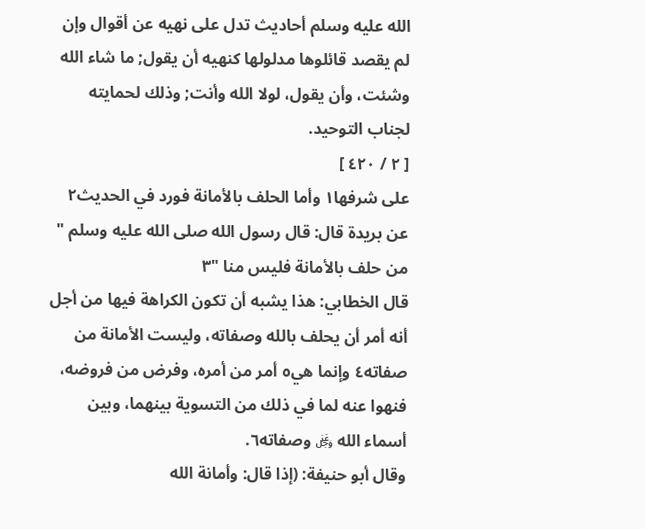الله عليه وسلم أحاديث تدل على نهيه عن أقوال وإن لم يقصد قائلوها مدلولها كنهيه أن يقول; ما شاء الله وشئت، وأن يقول، لولا الله وأنت; وذلك لحمايته لجناب التوحيد.
[ ٢ / ٤٢٠ ]
على شرفها١ وأما الحلف بالأمانة فورد في الحديث٢ عن بريدة قال: قال رسول الله صلى الله عليه وسلم " من حلف بالأمانة فليس منا "٣
قال الخطابي: هذا يشبه أن تكون الكراهة فيها من أجل أنه أمر أن يحلف بالله وصفاته، وليست الأمانة من صفاته٤ وإنما هي٥ أمر من أمره، وفرض من فروضه، فنهوا عنه لما في ذلك من التسوية بينهما، وبين أسماء الله ﷿ وصفاته٦.
وقال أبو حنيفة: (إذا قال: وأمانة الله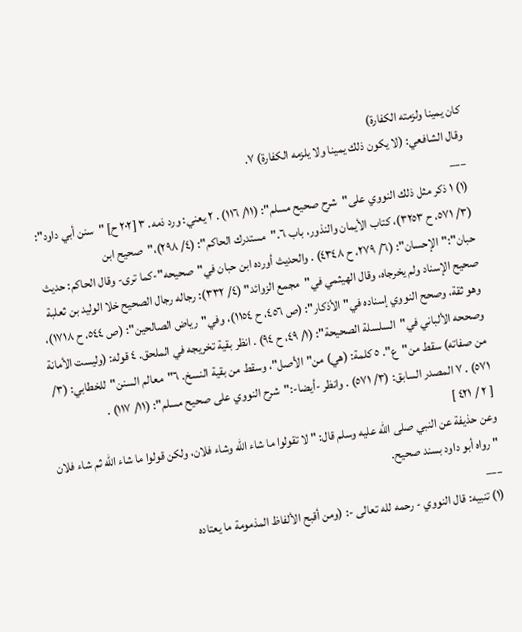كان يمينا ولزمته الكفارة)
وقال الشافعي: (لا يكون ذلك يمينا ولا يلزمه الكفارة) ٧.
___
(١) ١ ذكر مثل ذلك النووي على"شرح صحيح مسلم": (١١/ ١١٦) . ٢ يعني: ورد ذمه. ٣ [٢٠٢ ح] "سنن أبي داود": (٣/ ٥٧١، ح ٣٢٥٣)، كتاب الأيمان والنذور، باب ٦."مستدرك الحاكم": (٤/ ٢٩٨)،"صحيح ابن حبان":"الإحسان": (٦/ ٢٧٩، ح ٤٣٤٨) . والحديث أورده ابن حبان في"صحيحه"-كما ترى- وقال الحاكم: حديث صحيح الإسناد ولم يخرجاه، وقال الهيثمي في"مجمع الزوائد" (٤/ ٣٣٢): رجاله رجال الصحيح خلا الوليد بن ثعلبة وهو ثقة، وصحح النووي إسناده في"الأذكار": (ص ٤٥٦، ح ١١٥٤)، وفي"رياض الصالحين": (ص ٥٤٤، ح ١٧١٨)، وصححه الألباني في"السلسلة الصحيحة": (١/ ٤٩، ح ٩٤) . انظر بقية تخريجه في الملحق. ٤ قوله: (وليست الأمانة من صفاته) سقط من"ع". ٥ كلمة: (هي) من"الأصل"، وسقط من بقية النسخ. ٦"معالم السنن"للخطابي: (٣/ ٥٧١) . ٧ المصدر السابق: (٣/ ٥٧١) . وانظر -أيضا-:"شرح النووي على صحيح مسلم": (١١/ ١١٧) .
[ ٢ / ٤٢١ ]
وعن حذيفة عن النبي صلى الله عليه وسلم قال: " لا تقولوا ما شاء الله وشاء فلان، ولكن قولوا ما شاء الله ثم شاء فلان " رواه أبو داود بسند صحيح.
___
(١) تنبيه: قال النووي - رحمه لله تعالى -: (ومن أقبح الألفاظ المذمومة ما يعتاده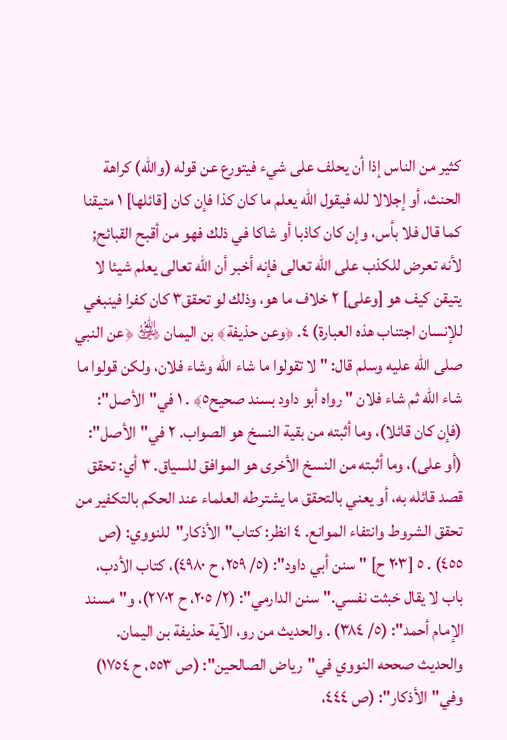كثير من الناس إذا أن يحلف على شيء فيتورع عن قوله (والله) كراهة الحنث، أو إجلالا لله فيقول الله يعلم ما كان كذا فإن كان [قائلها] ١ متيقنا كما قال فلا بأس، وإن كان كاذبا أو شاكا في ذلك فهو من أقبح القبائح; لأنه تعرض للكذب على الله تعالى فإنه أخبر أن الله تعالى يعلم شيئا لا يتيقن كيف هو [وعلى] ٢ خلاف ما هو، وذلك لو تحقق٣ كان كفرا فينبغي للإنسان اجتناب هذه العبارة) ٤. ﴿وعن حذيفة﴾ بن اليمان ﵁ ﴿عن النبي صلى الله عليه وسلم قال: " لا تقولوا ما شاء الله وشاء فلان، ولكن قولوا ما شاء الله ثم شاء فلان " رواه أبو داود بسند صحيح٥﴾ . ١ في"الأصل": (فإن كان قائلا)، وما أثبته من بقية النسخ هو الصواب. ٢ في"الأصل": (أو على)، وما أثبته من النسخ الأخرى هو الموافق للسياق. ٣ أي: تحقق قصد قائله به، أو يعني بالتحقق ما يشترطه العلماء عند الحكم بالتكفير من تحقق الشروط وانتفاء الموانع. ٤ انظر: كتاب"الأذكار"للنووي: (ص ٤٥٥) . ٥ [٢٠٣ ح] "سنن أبي داود": (٥/ ٢٥٩، ح ٤٩٨٠)، كتاب الأدب، باب لا يقال خبثت نفسي."سنن الدارمي": (٢/ ٢٠٥، ح ٢٧٠٢)، و"مسند الإمام أحمد": (٥/ ٣٨٤) . والحديث من رو، الآية حذيفة بن اليمان. والحديث صححه النووي في"رياض الصالحين": (ص ٥٥٣، ح ١٧٥٤) وفي"الأذكار": (ص ٤٤٤،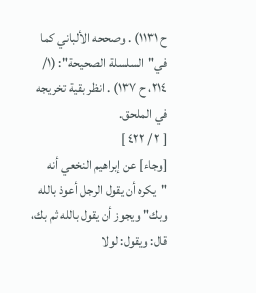ح ١١٣١) . وصححه الألباني كما في"السلسلة الصحيحة": (١/ ٢١٤، ح ١٣٧) . انظر بقية تخريجه في الملحق.
[ ٢ / ٤٢٢ ]
[وجاء] عن إبراهيم النخعي أنه "يكره أن يقول الرجل أعوذ بالله وبك" ويجوز أن يقول بالله ثم بك، قال: ويقول: لولا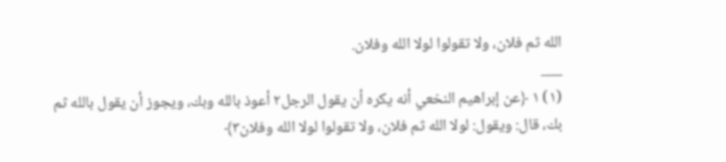الله ثم فلان، ولا تقولوا لولا الله وفلان.
___
(١) ١ ﴿عن إبراهيم النخعي أنه يكره أن يقول الرجل٢ أعوذ بالله وبك، ويجوز أن يقول بالله ثم بك، قال: ويقول: لولا الله ثم فلان، ولا تقولوا لولا الله وفلان٣﴾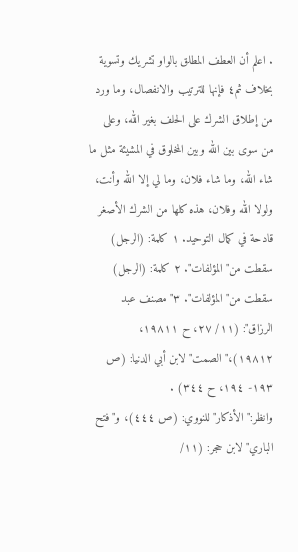. اعلم أن العطف المطلق بالواو تشريك وتسوية بخلاف ثم٤ فإنها للترتيب والانفصال، وما ورد من إطلاق الشرك على الحلف بغير الله، وعلى من سوى بين الله وبين المخلوق في المشيئة مثل ما شاء الله، وما شاء فلان، وما لي إلا الله وأنت، ولولا الله وفلان، هذه كلها من الشرك الأصغر قادحة في كمال التوحيد. ١ كلمة: (الرجل) سقطت من"المؤلفات". ٢ كلمة: (الرجل) سقطت من"المؤلفات". ٣"مصنف عبد الرزاق": (١١/ ٢٧، ح ١٩٨١١، ١٩٨١٢)،"الصمت"لابن أبي الدنيا: (ص ١٩٣- ١٩٤، ح ٣٤٤) . وانظر:"الأذكار"للنووي: (ص ٤٤٤)، و"فتح الباري"لابن حجر: (١١/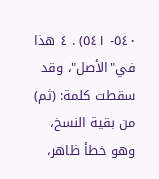٥٤٠- ٥٤١) . ٤ هذا في"الأصل"، وقد سقطت كلمة: (ثم) من بقية النسخ، وهو خطأ ظاهر،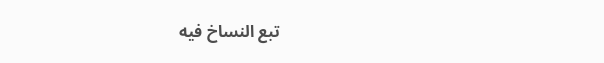تبع النساخ فيه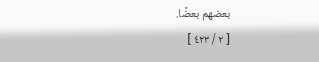بعضهم بعضًا.
[ ٢ / ٤٢٣ ]